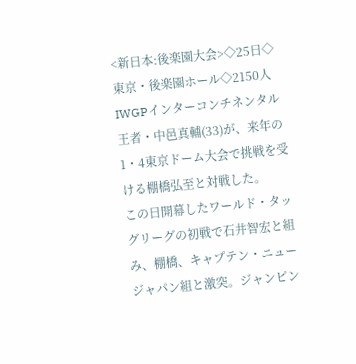<新日本:後楽園大会>◇25日◇東京・後楽園ホール◇2150人
IWGPインターコンチネンタル王者・中邑真輔(33)が、来年の1・4東京ドーム大会で挑戦を受ける棚橋弘至と対戦した。
この日開幕したワールド・タッグリーグの初戦で石井智宏と組み、棚橋、キャプテン・ニュージャパン組と激突。ジャンピン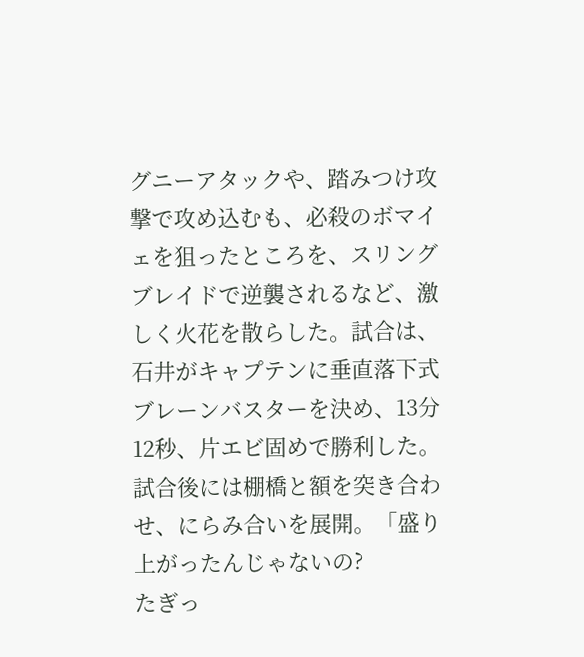グニーアタックや、踏みつけ攻撃で攻め込むも、必殺のボマイェを狙ったところを、スリングブレイドで逆襲されるなど、激しく火花を散らした。試合は、石井がキャプテンに垂直落下式ブレーンバスターを決め、13分12秒、片エビ固めで勝利した。試合後には棚橋と額を突き合わせ、にらみ合いを展開。「盛り上がったんじゃないの?
たぎっ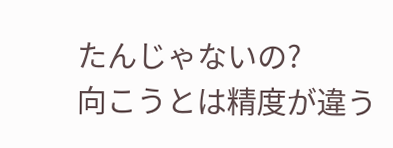たんじゃないの?
向こうとは精度が違う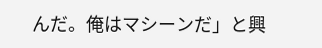んだ。俺はマシーンだ」と興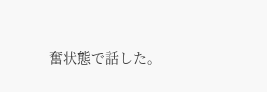奮状態で話した。